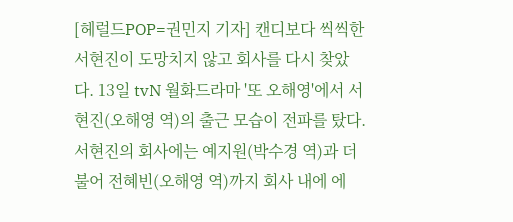[헤럴드POP=권민지 기자] 캔디보다 씩씩한 서현진이 도망치지 않고 회사를 다시 찾았다. 13일 tvN 월화드라마 '또 오해영'에서 서현진(오해영 역)의 출근 모습이 전파를 탔다. 서현진의 회사에는 예지원(박수경 역)과 더불어 전혜빈(오해영 역)까지 회사 내에 에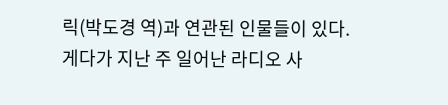릭(박도경 역)과 연관된 인물들이 있다.
게다가 지난 주 일어난 라디오 사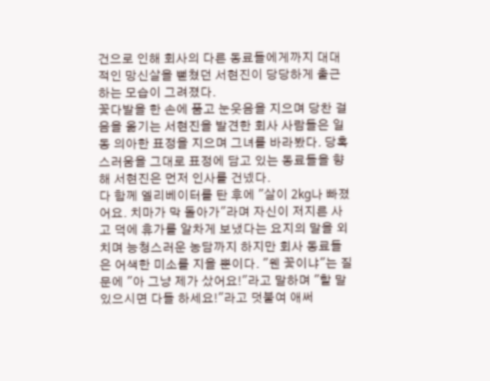건으로 인해 회사의 다른 동료들에게까지 대대적인 망신살을 뻗쳤던 서현진이 당당하게 출근하는 모습이 그려졌다.
꽃다발을 한 손에 품고 눈웃음을 지으며 당찬 걸음을 옮기는 서현진을 발견한 회사 사람들은 일동 의아한 표정을 지으며 그녀를 바라봤다. 당혹스러움을 그대로 표정에 담고 있는 동료들을 향해 서현진은 먼저 인사를 건넸다.
다 함께 엘리베이터를 탄 후에 "살이 2kg나 빠졌어요. 치마가 막 돌아가"라며 자신이 저지른 사고 덕에 휴가를 알차게 보냈다는 요지의 말을 외치며 능청스러운 농담까지 하지만 회사 동료들은 어색한 미소를 지을 뿐이다. "웬 꽃이냐"는 질문에 "아 그냥 제가 샀어요!"라고 말하며 "할 말 있으시면 다들 하세요!"라고 덧붙여 애써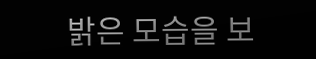밝은 모습을 보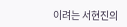이려는 서현진의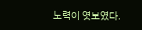노력이 엿보였다.